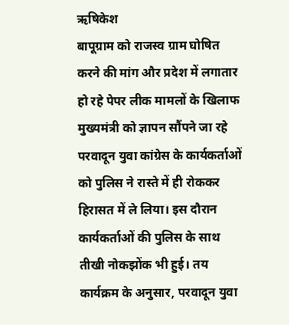ऋषिकेश
बापूग्राम को राजस्व ग्राम घोषित करने की मांग और प्रदेश में लगातार हो रहे पेपर लीक मामलों के खिलाफ मुख्यमंत्री को ज्ञापन सौंपने जा रहे परवादून युवा कांग्रेस के कार्यकर्ताओं को पुलिस ने रास्ते में ही रोककर हिरासत में ले लिया। इस दौरान कार्यकर्ताओं की पुलिस के साथ तीखी नोकझोंक भी हुई। तय कार्यक्रम के अनुसार, परवादून युवा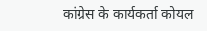कांग्रेस के कार्यकर्ता कोयल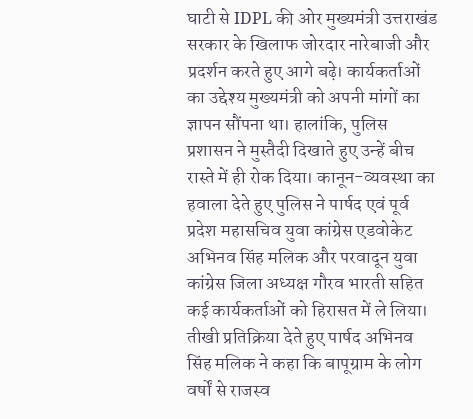घाटी से IDPL की ओर मुख्यमंत्री उत्तराखंड सरकार के खिलाफ जोरदार नारेबाजी और प्रदर्शन करते हुए आगे बढ़े। कार्यकर्ताओं का उद्देश्य मुख्यमंत्री को अपनी मांगों का ज्ञापन सौंपना था। हालांकि, पुलिस प्रशासन ने मुस्तैदी दिखाते हुए उन्हें बीच रास्ते में ही रोक दिया। कानून-व्यवस्था का हवाला देते हुए पुलिस ने पार्षद एवं पूर्व प्रदेश महासचिव युवा कांग्रेस एडवोकेट अभिनव सिंह मलिक और परवादून युवा कांग्रेस जिला अध्यक्ष गौरव भारती सहित कई कार्यकर्ताओं को हिरासत में ले लिया। तीखी प्रतिक्रिया देते हुए पार्षद अभिनव सिंह मलिक ने कहा कि बापूग्राम के लोग वर्षों से राजस्व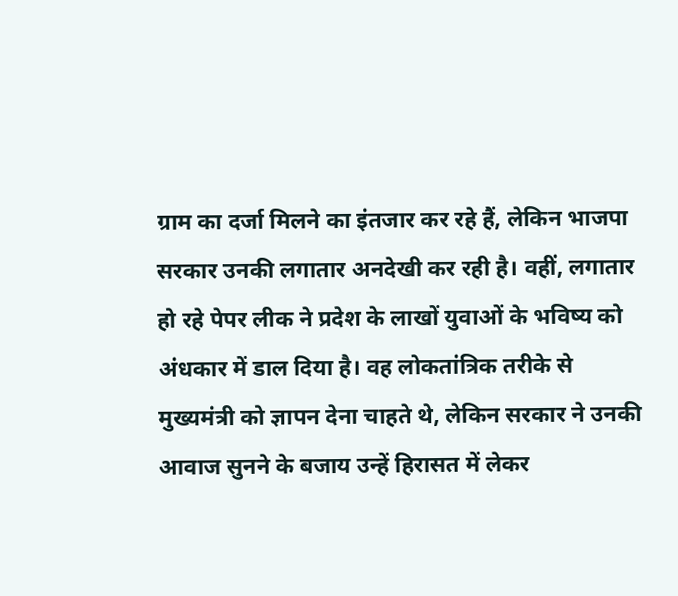ग्राम का दर्जा मिलने का इंतजार कर रहे हैं, लेकिन भाजपा सरकार उनकी लगातार अनदेखी कर रही है। वहीं, लगातार हो रहे पेपर लीक ने प्रदेश के लाखों युवाओं के भविष्य को अंधकार में डाल दिया है। वह लोकतांत्रिक तरीके से मुख्यमंत्री को ज्ञापन देना चाहते थे, लेकिन सरकार ने उनकी आवाज सुनने के बजाय उन्हें हिरासत में लेकर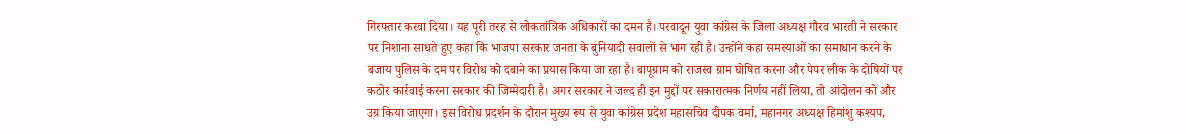गिरफ्तार करवा दिया। यह पूरी तरह से लोकतांत्रिक अधिकारों का दमन है। परवादून युवा कांग्रेस के जिला अध्यक्ष गौरव भारती ने सरकार पर निशाना साधते हुए कहा कि भाजपा सरकार जनता के बुनियादी सवालों से भाग रही है। उन्होंने कहा समस्याओं का समाधान करने के बजाय पुलिस के दम पर विरोध को दबाने का प्रयास किया जा रहा है। बापूग्राम को राजस्व ग्राम घोषित करना और पेपर लीक के दोषियों पर कठोर कार्रवाई करना सरकार की जिम्मेदारी है। अगर सरकार ने जल्द ही इन मुद्दों पर सकारात्मक निर्णय नहीं लिया, तो आंदोलन को और उग्र किया जाएगा। इस विरोध प्रदर्शन के दौरान मुख्य रूप से युवा कांग्रेस प्रदेश महासचिव दीपक वर्मा, महानगर अध्यक्ष हिमांशु कश्यप,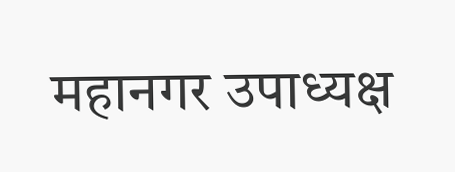महानगर उपाध्यक्ष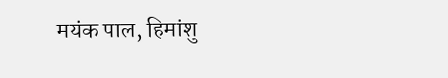मयंक पाल, हिमांशु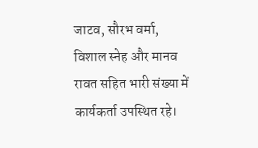जाटव, सौरभ वर्मा, विशाल स्नेह और मानव रावत सहित भारी संख्या में कार्यकर्ता उपस्थित रहे।